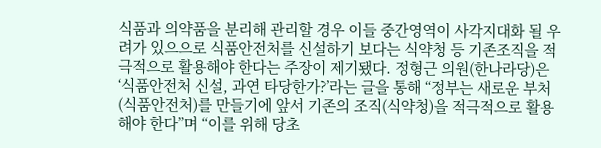식품과 의약품을 분리해 관리할 경우 이들 중간영역이 사각지대화 될 우려가 있으으로 식품안전처를 신설하기 보다는 식약청 등 기존조직을 적극적으로 활용해야 한다는 주장이 제기됐다. 정형근 의원(한나라당)은 ‘식품안전처 신설, 과연 타당한가?’라는 글을 통해 “정부는 새로운 부처(식품안전처)를 만들기에 앞서 기존의 조직(식약청)을 적극적으로 활용해야 한다”며 “이를 위해 당초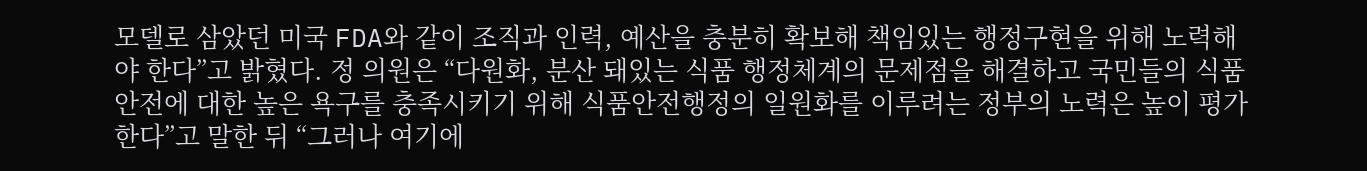모델로 삼았던 미국 FDA와 같이 조직과 인력, 예산을 충분히 확보해 책임있는 행정구현을 위해 노력해야 한다”고 밝혔다. 정 의원은 “다원화, 분산 돼있는 식품 행정체계의 문제점을 해결하고 국민들의 식품안전에 대한 높은 욕구를 충족시키기 위해 식품안전행정의 일원화를 이루려는 정부의 노력은 높이 평가한다”고 말한 뒤 “그러나 여기에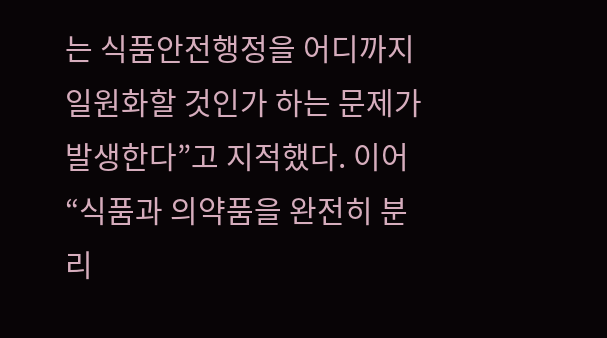는 식품안전행정을 어디까지 일원화할 것인가 하는 문제가 발생한다”고 지적했다. 이어 “식품과 의약품을 완전히 분리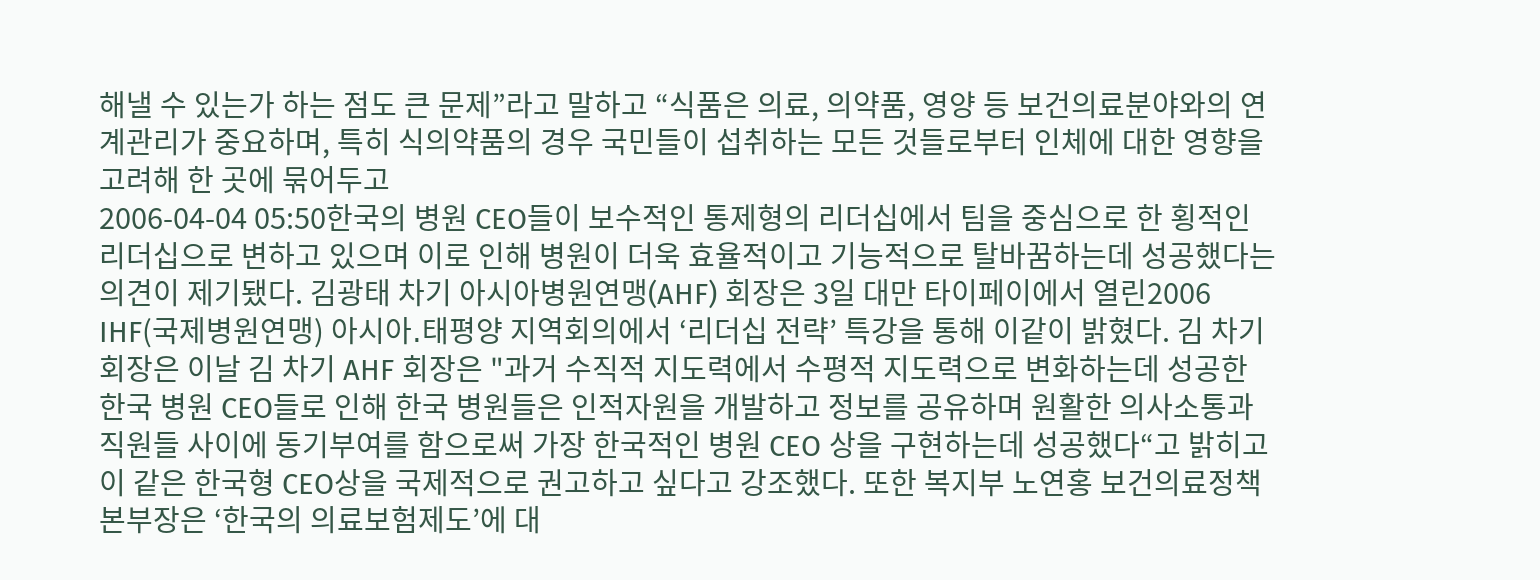해낼 수 있는가 하는 점도 큰 문제”라고 말하고 “식품은 의료, 의약품, 영양 등 보건의료분야와의 연계관리가 중요하며, 특히 식의약품의 경우 국민들이 섭취하는 모든 것들로부터 인체에 대한 영향을 고려해 한 곳에 묶어두고
2006-04-04 05:50한국의 병원 CEO들이 보수적인 통제형의 리더십에서 팀을 중심으로 한 횡적인 리더십으로 변하고 있으며 이로 인해 병원이 더욱 효율적이고 기능적으로 탈바꿈하는데 성공했다는 의견이 제기됐다. 김광태 차기 아시아병원연맹(AHF) 회장은 3일 대만 타이페이에서 열린2006 IHF(국제병원연맹) 아시아․태평양 지역회의에서 ‘리더십 전략’ 특강을 통해 이같이 밝혔다. 김 차기회장은 이날 김 차기 AHF 회장은 "과거 수직적 지도력에서 수평적 지도력으로 변화하는데 성공한 한국 병원 CEO들로 인해 한국 병원들은 인적자원을 개발하고 정보를 공유하며 원활한 의사소통과 직원들 사이에 동기부여를 함으로써 가장 한국적인 병원 CEO 상을 구현하는데 성공했다“고 밝히고 이 같은 한국형 CEO상을 국제적으로 권고하고 싶다고 강조했다. 또한 복지부 노연홍 보건의료정책본부장은 ‘한국의 의료보험제도’에 대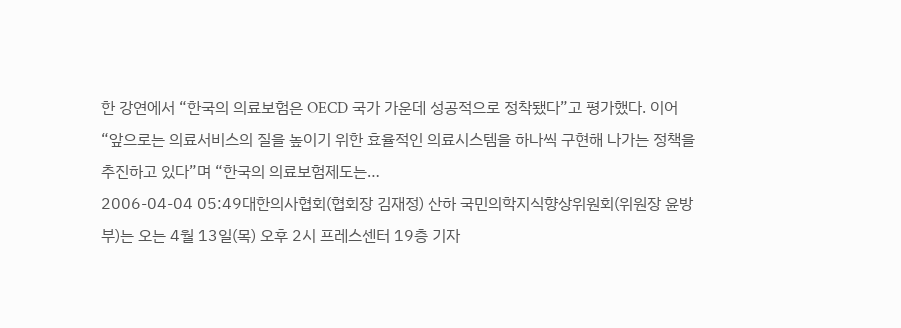한 강연에서 “한국의 의료보험은 OECD 국가 가운데 성공적으로 정착됐다”고 평가했다. 이어 “앞으로는 의료서비스의 질을 높이기 위한 효율적인 의료시스템을 하나씩 구현해 나가는 정책을 추진하고 있다”며 “한국의 의료보험제도는…
2006-04-04 05:49대한의사협회(협회장 김재정) 산하 국민의학지식향상위원회(위원장 윤방부)는 오는 4월 13일(목) 오후 2시 프레스센터 19층 기자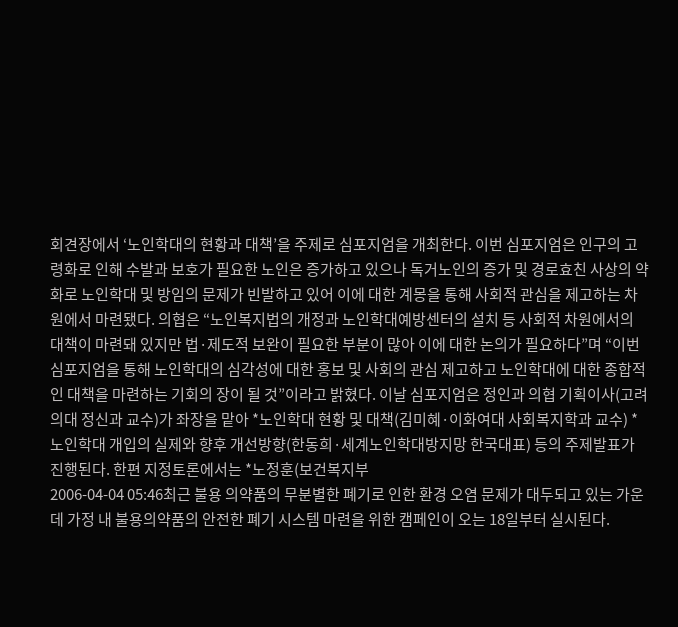회견장에서 ‘노인학대의 현황과 대책’을 주제로 심포지엄을 개최한다. 이번 심포지엄은 인구의 고령화로 인해 수발과 보호가 필요한 노인은 증가하고 있으나 독거노인의 증가 및 경로효친 사상의 약화로 노인학대 및 방임의 문제가 빈발하고 있어 이에 대한 계몽을 통해 사회적 관심을 제고하는 차원에서 마련됐다. 의협은 “노인복지법의 개정과 노인학대예방센터의 설치 등 사회적 차원에서의 대책이 마련돼 있지만 법·제도적 보완이 필요한 부분이 많아 이에 대한 논의가 필요하다”며 “이번 심포지엄을 통해 노인학대의 심각성에 대한 홍보 및 사회의 관심 제고하고 노인학대에 대한 종합적인 대책을 마련하는 기회의 장이 될 것”이라고 밝혔다. 이날 심포지엄은 정인과 의협 기획이사(고려의대 정신과 교수)가 좌장을 맡아 *노인학대 현황 및 대책(김미혜·이화여대 사회복지학과 교수) *노인학대 개입의 실제와 향후 개선방향(한동희·세계노인학대방지망 한국대표) 등의 주제발표가 진행된다. 한편 지정토론에서는 *노정훈(보건복지부
2006-04-04 05:46최근 불용 의약품의 무분별한 폐기로 인한 환경 오염 문제가 대두되고 있는 가운데 가정 내 불용의약품의 안전한 폐기 시스템 마련을 위한 캠페인이 오는 18일부터 실시된다.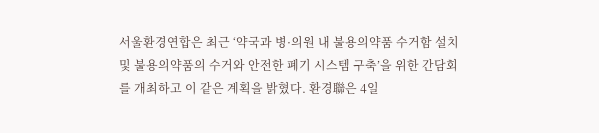서울환경연합은 최근 ‘약국과 병·의원 내 불용의약품 수거함 설치 및 불용의약품의 수거와 안전한 폐기 시스템 구축’을 위한 간담회를 개최하고 이 같은 계획을 밝혔다. 환경聯은 4일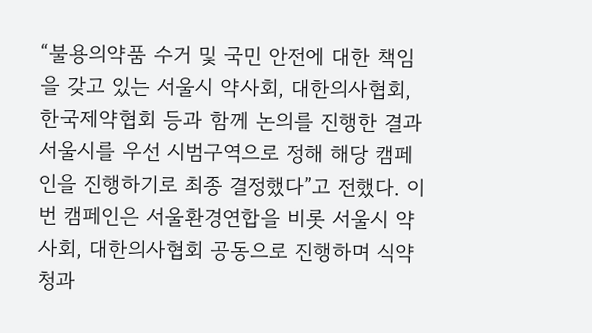“불용의약품 수거 및 국민 안전에 대한 책임을 갖고 있는 서울시 약사회, 대한의사협회, 한국제약협회 등과 함께 논의를 진행한 결과 서울시를 우선 시범구역으로 정해 해당 캠페인을 진행하기로 최종 결정했다”고 전했다. 이번 캠페인은 서울환경연합을 비롯 서울시 약사회, 대한의사협회 공동으로 진행하며 식약청과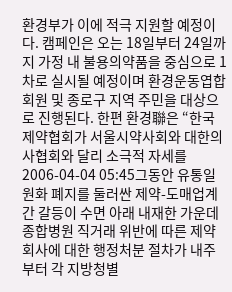환경부가 이에 적극 지원할 예정이다. 캠페인은 오는 18일부터 24일까지 가정 내 불용의약품을 중심으로 1차로 실시될 예정이며 환경운동엽합 회원 및 종로구 지역 주민을 대상으로 진행된다. 한편 환경聯은 “한국제약협회가 서울시약사회와 대한의사협회와 달리 소극적 자세를
2006-04-04 05:45그동안 유통일원화 폐지를 둘러싼 제약-도매업계간 갈등이 수면 아래 내재한 가운데 종합병원 직거래 위반에 따른 제약회사에 대한 행정처분 절차가 내주부터 각 지방청별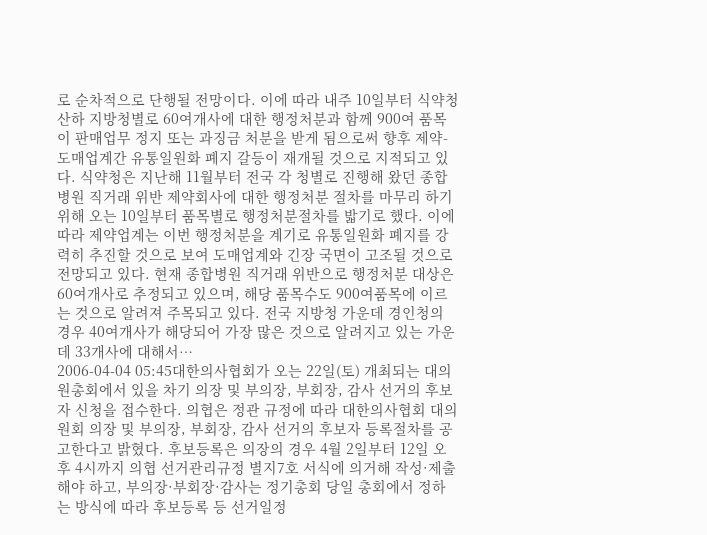로 순차적으로 단행될 전망이다. 이에 따라 내주 10일부터 식약청 산하 지방청별로 60여개사에 대한 행정처분과 함께 900여 품목이 판매업무 정지 또는 과징금 처분을 받게 됨으로써 향후 제약-도매업계간 유통일원화 폐지 갈등이 재개될 것으로 지적되고 있다. 식약청은 지난해 11월부터 전국 각 청별로 진행해 왔던 종합병원 직거래 위반 제약회사에 대한 행정처분 절차를 마무리 하기 위해 오는 10일부터 품목별로 행정처분절차를 밟기로 했다. 이에 따라 제약업계는 이번 행정처분을 계기로 유통일원화 폐지를 강력히 추진할 것으로 보여 도매업계와 긴장 국면이 고조될 것으로 전망되고 있다. 현재 종합병원 직거래 위반으로 행정처분 대상은 60여개사로 추정되고 있으며, 해당 품목수도 900여품목에 이르는 것으로 알려져 주목되고 있다. 전국 지방청 가운데 경인청의 경우 40여개사가 해당되어 가장 많은 것으로 알려지고 있는 가운데 33개사에 대해서…
2006-04-04 05:45대한의사협회가 오는 22일(토) 개최되는 대의원총회에서 있을 차기 의장 및 부의장, 부회장, 감사 선거의 후보자 신청을 접수한다. 의협은 정관 규정에 따라 대한의사협회 대의원회 의장 및 부의장, 부회장, 감사 선거의 후보자 등록절차를 공고한다고 밝혔다. 후보등록은 의장의 경우 4월 2일부터 12일 오후 4시까지 의협 선거관리규정 별지7호 서식에 의거해 작성·제출해야 하고, 부의장·부회장·감사는 정기총회 당일 총회에서 정하는 방식에 따라 후보등록 등 선거일정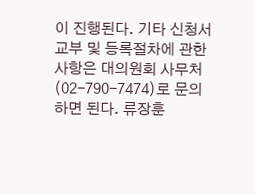이 진행된다. 기타 신청서 교부 및 등록절차에 관한 사항은 대의원회 사무처(02-790-7474)로 문의하면 된다. 류장훈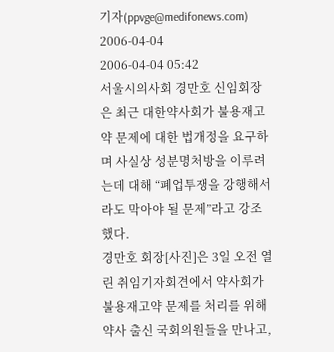기자(ppvge@medifonews.com) 2006-04-04
2006-04-04 05:42
서울시의사회 경만호 신임회장은 최근 대한약사회가 불용재고약 문제에 대한 법개정을 요구하며 사실상 성분명처방을 이루려는데 대해 “폐업투쟁을 강행해서라도 막아야 될 문제”라고 강조했다.
경만호 회장[사진]은 3일 오전 열린 취임기자회견에서 약사회가 불용재고약 문제를 처리를 위해 약사 출신 국회의원들을 만나고,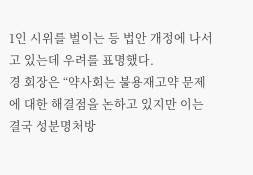1인 시위를 벌이는 등 법안 개정에 나서고 있는데 우려를 표명했다.
경 회장은 “약사회는 불용재고약 문제에 대한 해결점을 논하고 있지만 이는 결국 성분명처방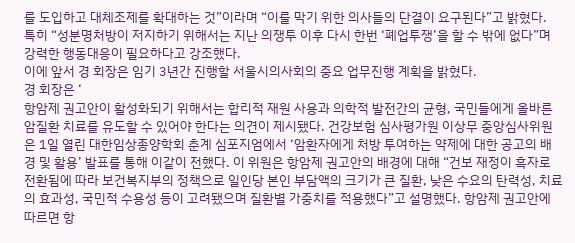를 도입하고 대체조제를 확대하는 것”이라며 “이를 막기 위한 의사들의 단결이 요구된다”고 밝혔다.
특히 “성분명처방이 저지하기 위해서는 지난 의쟁투 이후 다시 한번 ‘폐업투쟁’을 할 수 밖에 없다”며 강력한 행동대응이 필요하다고 강조했다.
이에 앞서 경 회장은 임기 3년간 진행할 서울시의사회의 중요 업무진행 계획을 밝혔다.
경 회장은 ‘
항암제 권고안이 활성화되기 위해서는 합리적 재원 사용과 의학적 발전간의 균형, 국민들에게 올바른 암질환 치료를 유도할 수 있어야 한다는 의견이 제시됐다. 건강보험 심사평가원 이상무 중앙심사위원은 1일 열린 대한임상종양학회 춘계 심포지엄에서 ‘암환자에게 처방 투여하는 약제에 대한 공고의 배경 및 활용’ 발표를 통해 이같이 전했다. 이 위원은 항암제 권고안의 배경에 대해 “건보 재정이 흑자로 전환됨에 따라 보건복지부의 정책으로 일인당 본인 부담액의 크기가 큰 질환, 낮은 수요의 탄력성, 치료의 효과성, 국민적 수용성 등이 고려됐으며 질환별 가중치를 적용했다”고 설명했다. 항암제 권고안에 따르면 항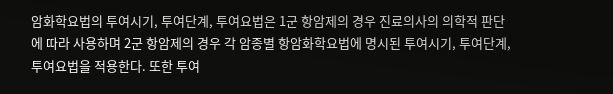암화학요법의 투여시기, 투여단계, 투여요법은 1군 항암제의 경우 진료의사의 의학적 판단에 따라 사용하며 2군 항암제의 경우 각 암종별 항암화학요법에 명시된 투여시기, 투여단계, 투여요법을 적용한다. 또한 투여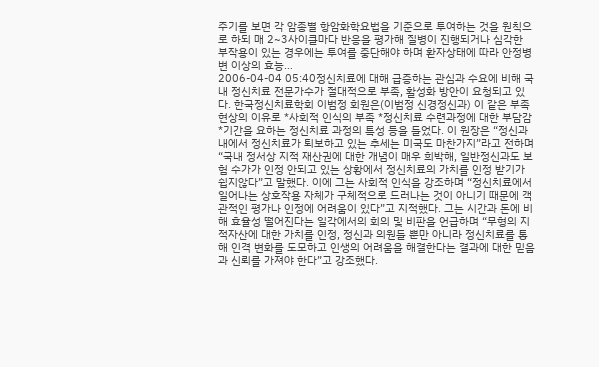주기를 보면 각 암종별 항암화학요법을 기준으로 투여하는 것을 원칙으로 하되 매 2~3사이클마다 반응을 평가해 질병이 진행되거나 심각한 부작용이 있는 경우에는 투여를 중단해야 하며 환자상태에 따라 안정병변 이상의 효능…
2006-04-04 05:40정신치료에 대해 급증하는 관심과 수요에 비해 국내 정신치료 전문가수가 절대적으로 부족, 활성화 방안이 요청되고 있다. 한국정신치료학회 이범정 회원은(이범정 신경정신과) 이 같은 부족현상의 이유로 *사회적 인식의 부족 *정신치료 수련과정에 대한 부담감 *기간을 요하는 정신치료 과정의 특성 등을 들었다. 이 원장은 “정신과 내에서 정신치료가 퇴보하고 있는 추세는 미국도 마찬가지”라고 전하며 “국내 정서상 지적 재산권에 대한 개념이 매우 희박해, 일반정신과도 보험 수가가 인정 안되고 있는 상황에서 정신치료의 가치를 인정 받기가 쉽지않다”고 말했다. 이에 그는 사회적 인식을 강조하며 “정신치료에서 일어나는 상호작용 자체가 구체적으로 드러나는 것이 아니기 때문에 객관적인 평가나 인정에 어려움이 있다”고 지적했다. 그는 시간과 돈에 비해 효율성 떨어진다는 일각에서의 회의 및 비판을 언급하며 “무형의 지적자산에 대한 가치를 인정, 정신과 의원들 뿐만 아니라 정신치료를 통해 인격 변화를 도모하고 인생의 어려움을 해결한다는 결과에 대한 믿음과 신뢰를 가져야 한다”고 강조했다.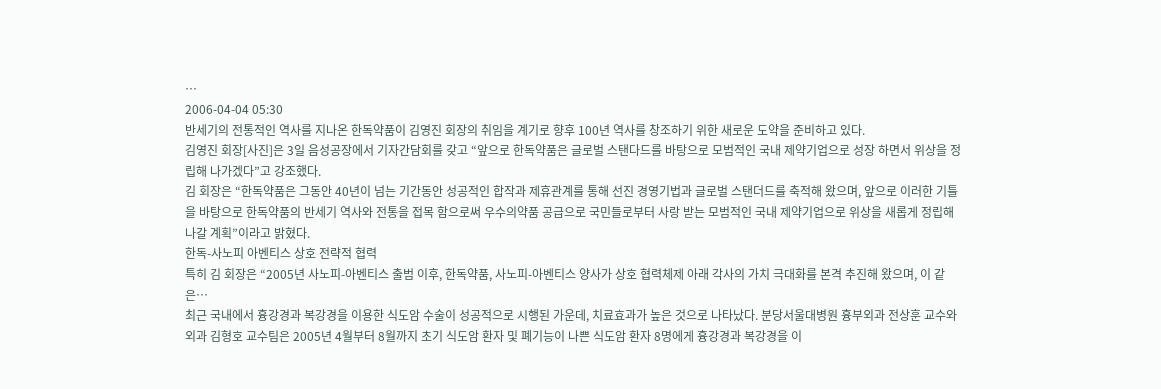…
2006-04-04 05:30
반세기의 전통적인 역사를 지나온 한독약품이 김영진 회장의 취임을 계기로 향후 100년 역사를 창조하기 위한 새로운 도약을 준비하고 있다.
김영진 회장[사진]은 3일 음성공장에서 기자간담회를 갖고 “앞으로 한독약품은 글로벌 스탠다드를 바탕으로 모범적인 국내 제약기업으로 성장 하면서 위상을 정립해 나가겠다”고 강조했다.
김 회장은 “한독약품은 그동안 40년이 넘는 기간동안 성공적인 합작과 제휴관계를 통해 선진 경영기법과 글로벌 스탠더드를 축적해 왔으며, 앞으로 이러한 기틀을 바탕으로 한독약품의 반세기 역사와 전통을 접목 함으로써 우수의약품 공급으로 국민들로부터 사랑 받는 모범적인 국내 제약기업으로 위상을 새롭게 정립해 나갈 계획”이라고 밝혔다.
한독-사노피 아벤티스 상호 전략적 협력
특히 김 회장은 “2005년 사노피-아벤티스 출범 이후, 한독약품, 사노피-아벤티스 양사가 상호 협력체제 아래 각사의 가치 극대화를 본격 추진해 왔으며, 이 같은…
최근 국내에서 흉강경과 복강경을 이용한 식도암 수술이 성공적으로 시행된 가운데, 치료효과가 높은 것으로 나타났다. 분당서울대병원 흉부외과 전상훈 교수와 외과 김형호 교수팀은 2005년 4월부터 8월까지 초기 식도암 환자 및 폐기능이 나쁜 식도암 환자 8명에게 흉강경과 복강경을 이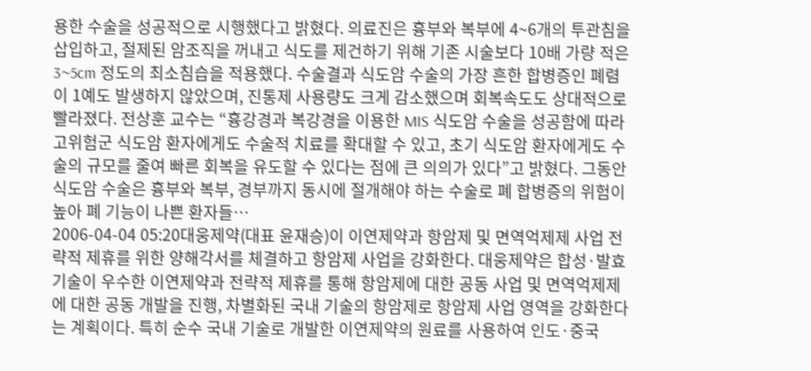용한 수술을 성공적으로 시행했다고 밝혔다. 의료진은 흉부와 복부에 4~6개의 투관침을 삽입하고, 절제된 암조직을 꺼내고 식도를 제건하기 위해 기존 시술보다 10배 가량 적은 3~5cm 정도의 최소침습을 적용했다. 수술결과 식도암 수술의 가장 흔한 합병증인 폐렴이 1예도 발생하지 않았으며, 진통제 사용량도 크게 감소했으며 회복속도도 상대적으로 빨라졌다. 전상훈 교수는 “흉강경과 복강경을 이용한 MIS 식도암 수술을 성공함에 따라 고위험군 식도암 환자에게도 수술적 치료를 확대할 수 있고, 초기 식도암 환자에게도 수술의 규모를 줄여 빠른 회복을 유도할 수 있다는 점에 큰 의의가 있다”고 밝혔다. 그동안 식도암 수술은 흉부와 복부, 경부까지 동시에 절개해야 하는 수술로 폐 합병증의 위험이 높아 폐 기능이 나쁜 환자들…
2006-04-04 05:20대웅제약(대표 윤재승)이 이연제약과 항암제 및 면역억제제 사업 전략적 제휴를 위한 양해각서를 체결하고 항암제 사업을 강화한다. 대웅제약은 합성·발효 기술이 우수한 이연제약과 전략적 제휴를 통해 항암제에 대한 공동 사업 및 면역억제제에 대한 공동 개발을 진행, 차별화된 국내 기술의 항암제로 항암제 사업 영역을 강화한다는 계획이다. 특히 순수 국내 기술로 개발한 이연제약의 원료를 사용하여 인도·중국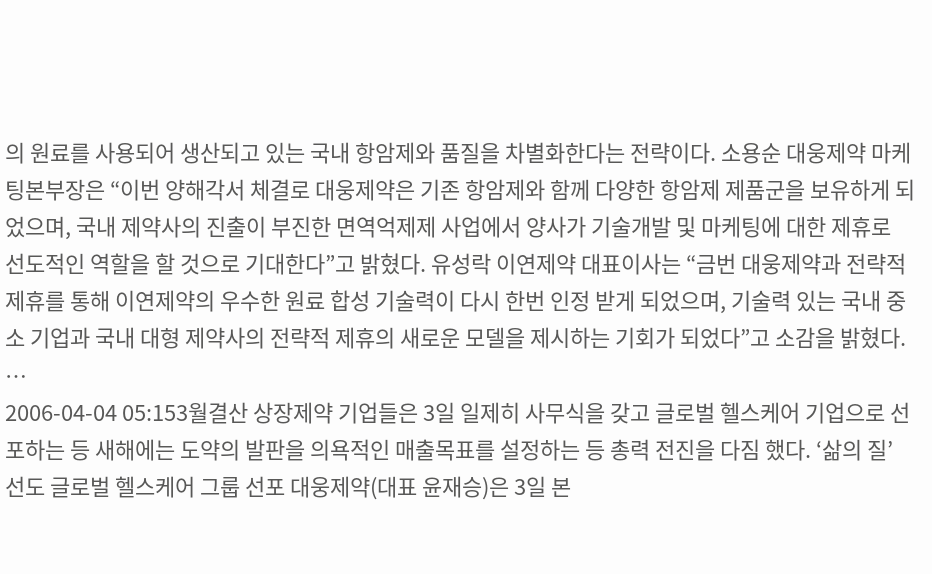의 원료를 사용되어 생산되고 있는 국내 항암제와 품질을 차별화한다는 전략이다. 소용순 대웅제약 마케팅본부장은 “이번 양해각서 체결로 대웅제약은 기존 항암제와 함께 다양한 항암제 제품군을 보유하게 되었으며, 국내 제약사의 진출이 부진한 면역억제제 사업에서 양사가 기술개발 및 마케팅에 대한 제휴로 선도적인 역할을 할 것으로 기대한다”고 밝혔다. 유성락 이연제약 대표이사는 “금번 대웅제약과 전략적 제휴를 통해 이연제약의 우수한 원료 합성 기술력이 다시 한번 인정 받게 되었으며, 기술력 있는 국내 중소 기업과 국내 대형 제약사의 전략적 제휴의 새로운 모델을 제시하는 기회가 되었다”고 소감을 밝혔다. …
2006-04-04 05:153월결산 상장제약 기업들은 3일 일제히 사무식을 갖고 글로벌 헬스케어 기업으로 선포하는 등 새해에는 도약의 발판을 의욕적인 매출목표를 설정하는 등 총력 전진을 다짐 했다. ‘삶의 질’ 선도 글로벌 헬스케어 그룹 선포 대웅제약(대표 윤재승)은 3일 본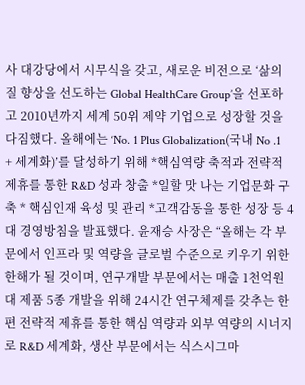사 대강당에서 시무식을 갖고, 새로운 비전으로 ‘삶의 질 향상을 선도하는 Global HealthCare Group’을 선포하고 2010년까지 세계 50위 제약 기업으로 성장할 것을 다짐했다. 올해에는 ‘No. 1 Plus Globalization(국내 No .1 + 세계화)’를 달성하기 위해 *핵심역량 축적과 전략적 제휴를 통한 R&D 성과 창출 *일할 맛 나는 기업문화 구축 * 핵심인재 육성 및 관리 *고객감동을 통한 성장 등 4대 경영방침을 발표했다. 윤재승 사장은 “올해는 각 부문에서 인프라 및 역량을 글로벌 수준으로 키우기 위한 한해가 될 것이며, 연구개발 부문에서는 매출 1천억원대 제품 5종 개발을 위해 24시간 연구체제를 갖추는 한편 전략적 제휴를 통한 핵심 역량과 외부 역량의 시너지로 R&D 세계화, 생산 부문에서는 식스시그마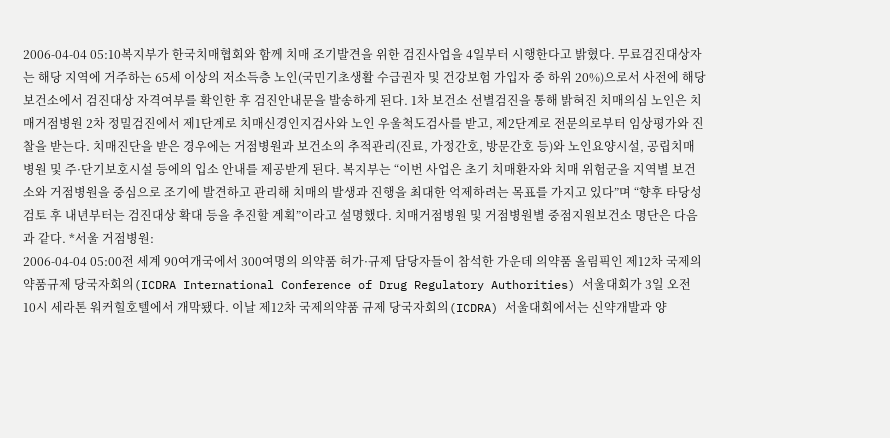2006-04-04 05:10복지부가 한국치매협회와 함께 치매 조기발견을 위한 검진사업을 4일부터 시행한다고 밝혔다. 무료검진대상자는 해당 지역에 거주하는 65세 이상의 저소득층 노인(국민기초생활 수급권자 및 건강보험 가입자 중 하위 20%)으로서 사전에 해당 보건소에서 검진대상 자격여부를 확인한 후 검진안내문을 발송하게 된다. 1차 보건소 선별검진을 통해 밝혀진 치매의심 노인은 치매거점병원 2차 정밀검진에서 제1단계로 치매신경인지검사와 노인 우울척도검사를 받고, 제2단계로 전문의로부터 임상평가와 진찰을 받는다. 치매진단을 받은 경우에는 거점병원과 보건소의 추적관리(진료, 가정간호, 방문간호 등)와 노인요양시설, 공립치매병원 및 주·단기보호시설 등에의 입소 안내를 제공받게 된다. 복지부는 “이번 사업은 초기 치매환자와 치매 위험군을 지역별 보건소와 거점병원을 중심으로 조기에 발견하고 관리해 치매의 발생과 진행을 최대한 억제하려는 목표를 가지고 있다”며 “향후 타당성 검토 후 내년부터는 검진대상 확대 등을 추진할 계획”이라고 설명했다. 치매거점병원 및 거점병원별 중점지원보건소 명단은 다음과 같다. *서울 거점병원:
2006-04-04 05:00전 세계 90여개국에서 300여명의 의약품 허가·규제 담당자들이 참석한 가운데 의약품 올림픽인 제12차 국제의약품규제 당국자회의(ICDRA International Conference of Drug Regulatory Authorities) 서울대회가 3일 오전 10시 세라톤 워커힐호텔에서 개막됐다. 이날 제12차 국제의약품 규제 당국자회의(ICDRA) 서울대회에서는 신약개발과 양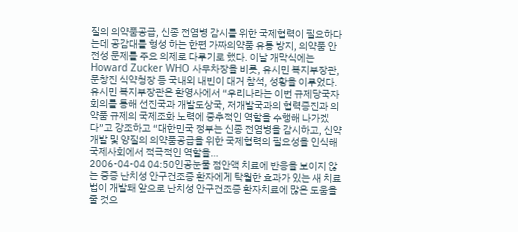질의 의약품공급, 신종 전염병 감시를 위한 국제협력이 필요하다는데 공감대를 형성 하는 한편 가짜의약품 유통 방지, 의약품 안전성 문제를 주요 의제로 다루기로 했다. 이날 개막식에는 Howard Zucker WHO 사무차장을 비롯, 유시민 복지부장관, 문창진 식약청장 등 국내외 내빈이 대거 참석, 성황을 이루었다. 유시민 복지부장관은 환영사에서 “우리나라는 이번 규제당국자 회의를 통해 선진국과 개발도상국, 저개발국과의 협력증진과 의약품 규제의 국제조화 노력에 중추적인 역할을 수행해 나가겠다”고 강조하고 “대한민국 정부는 신종 전염병을 감시하고, 신약개발 및 양질의 의약품공급을 위한 국제협력의 필요성을 인식해 국제사회에서 적극적인 역할을…
2006-04-04 04:50인공눈물 점안액 치료에 반응을 보이지 않는 중증 난치성 안구건조증 환자에게 탁월한 효과가 있는 새 치료법이 개발돼 앞으로 난치성 안구건조증 환자치료에 많은 도움을 줄 것으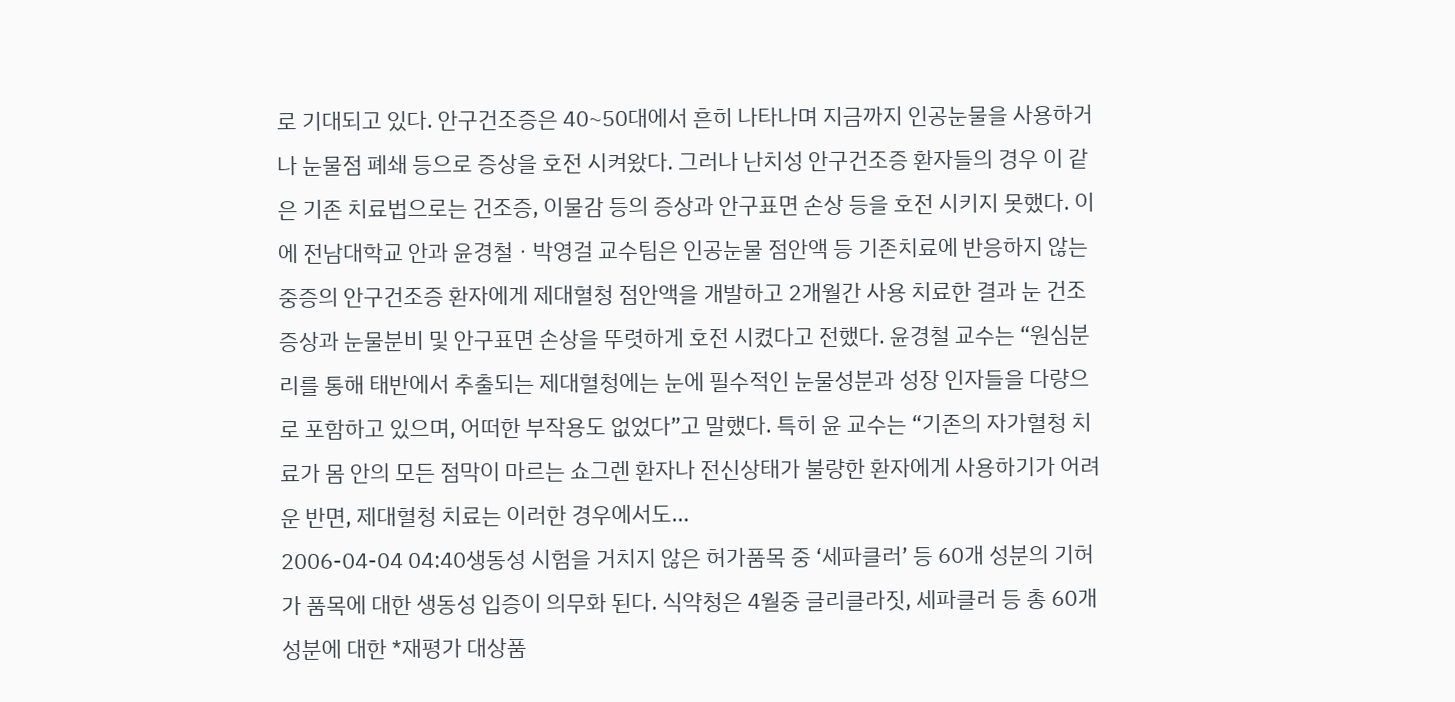로 기대되고 있다. 안구건조증은 40~50대에서 흔히 나타나며 지금까지 인공눈물을 사용하거나 눈물점 폐쇄 등으로 증상을 호전 시켜왔다. 그러나 난치성 안구건조증 환자들의 경우 이 같은 기존 치료법으로는 건조증, 이물감 등의 증상과 안구표면 손상 등을 호전 시키지 못했다. 이에 전남대학교 안과 윤경철ㆍ박영걸 교수팀은 인공눈물 점안액 등 기존치료에 반응하지 않는 중증의 안구건조증 환자에게 제대혈청 점안액을 개발하고 2개월간 사용 치료한 결과 눈 건조증상과 눈물분비 및 안구표면 손상을 뚜렷하게 호전 시켰다고 전했다. 윤경철 교수는 “원심분리를 통해 태반에서 추출되는 제대혈청에는 눈에 필수적인 눈물성분과 성장 인자들을 다량으로 포함하고 있으며, 어떠한 부작용도 없었다”고 말했다. 특히 윤 교수는 “기존의 자가혈청 치료가 몸 안의 모든 점막이 마르는 쇼그렌 환자나 전신상태가 불량한 환자에게 사용하기가 어려운 반면, 제대혈청 치료는 이러한 경우에서도…
2006-04-04 04:40생동성 시험을 거치지 않은 허가품목 중 ‘세파클러’ 등 60개 성분의 기허가 품목에 대한 생동성 입증이 의무화 된다. 식약청은 4월중 글리클라짓, 세파클러 등 총 60개 성분에 대한 *재평가 대상품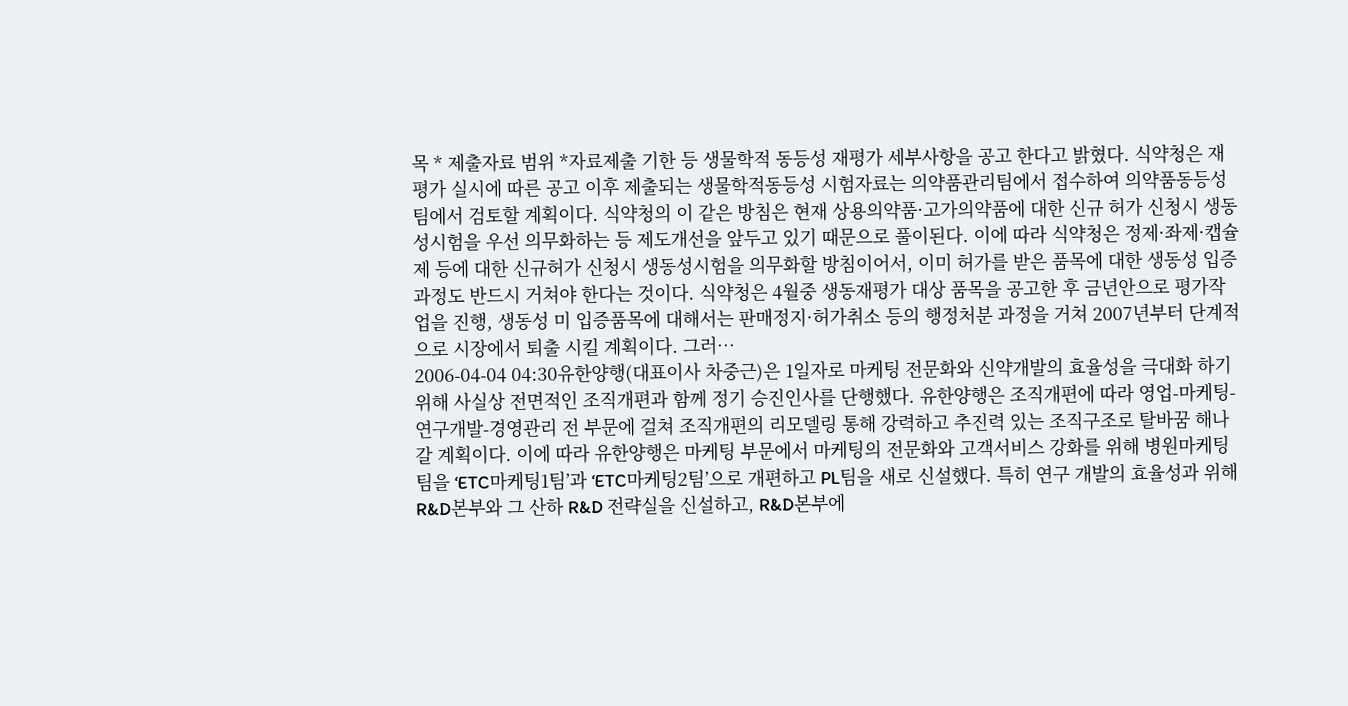목 * 제출자료 범위 *자료제출 기한 등 생물학적 동등성 재평가 세부사항을 공고 한다고 밝혔다. 식약청은 재평가 실시에 따른 공고 이후 제출되는 생물학적동등성 시험자료는 의약품관리팀에서 접수하여 의약품동등성팀에서 검토할 계획이다. 식약청의 이 같은 방침은 현재 상용의약품·고가의약품에 대한 신규 허가 신청시 생동성시험을 우선 의무화하는 등 제도개선을 앞두고 있기 때문으로 풀이된다. 이에 따라 식약청은 정제·좌제·캡슐제 등에 대한 신규허가 신청시 생동성시험을 의무화할 방침이어서, 이미 허가를 받은 품목에 대한 생동성 입증 과정도 반드시 거쳐야 한다는 것이다. 식약청은 4월중 생동재평가 대상 품목을 공고한 후 금년안으로 평가작업을 진행, 생동성 미 입증품목에 대해서는 판매정지·허가취소 등의 행정처분 과정을 거쳐 2007년부터 단계적으로 시장에서 퇴출 시킬 계획이다. 그러…
2006-04-04 04:30유한양행(대표이사 차중근)은 1일자로 마케팅 전문화와 신약개발의 효율성을 극대화 하기 위해 사실상 전면적인 조직개편과 함께 정기 승진인사를 단행했다. 유한양행은 조직개편에 따라 영업-마케팅-연구개발-경영관리 전 부문에 걸쳐 조직개편의 리모델링 통해 강력하고 추진력 있는 조직구조로 탈바꿈 해나갈 계획이다. 이에 따라 유한양행은 마케팅 부문에서 마케팅의 전문화와 고객서비스 강화를 위해 병원마케팅팀을 ‘ETC마케팅1팀’과 ‘ETC마케팅2팀’으로 개편하고 PL팀을 새로 신설했다. 특히 연구 개발의 효율성과 위해 R&D본부와 그 산하 R&D 전략실을 신설하고, R&D본부에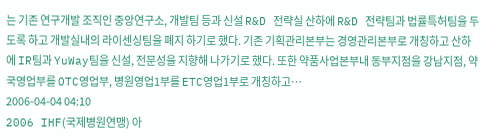는 기존 연구개발 조직인 중앙연구소, 개발팀 등과 신설 R&D 전략실 산하에 R&D 전략팀과 법률특허팀을 두도록 하고 개발실내의 라이센싱팀을 폐지 하기로 했다. 기존 기획관리본부는 경영관리본부로 개칭하고 산하에 IR팀과 YuWay팀을 신설, 전문성을 지향해 나가기로 했다. 또한 약품사업본부내 동부지점을 강남지점, 약국영업부를 OTC영업부, 병원영업1부를 ETC영업1부로 개칭하고…
2006-04-04 04:10
2006 IHF(국제병원연맹) 아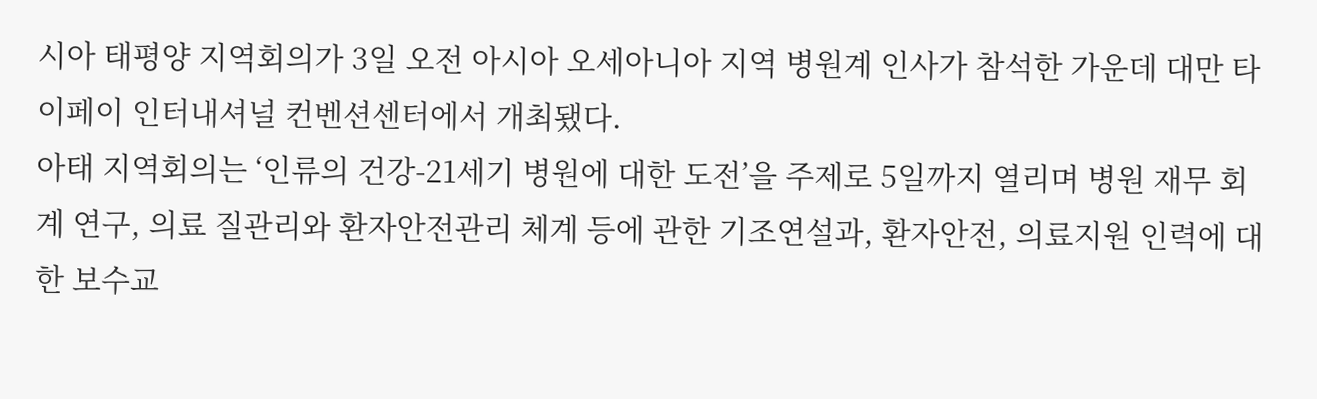시아 태평양 지역회의가 3일 오전 아시아 오세아니아 지역 병원계 인사가 참석한 가운데 대만 타이페이 인터내셔널 컨벤션센터에서 개최됐다.
아태 지역회의는 ‘인류의 건강-21세기 병원에 대한 도전’을 주제로 5일까지 열리며 병원 재무 회계 연구, 의료 질관리와 환자안전관리 체계 등에 관한 기조연설과, 환자안전, 의료지원 인력에 대한 보수교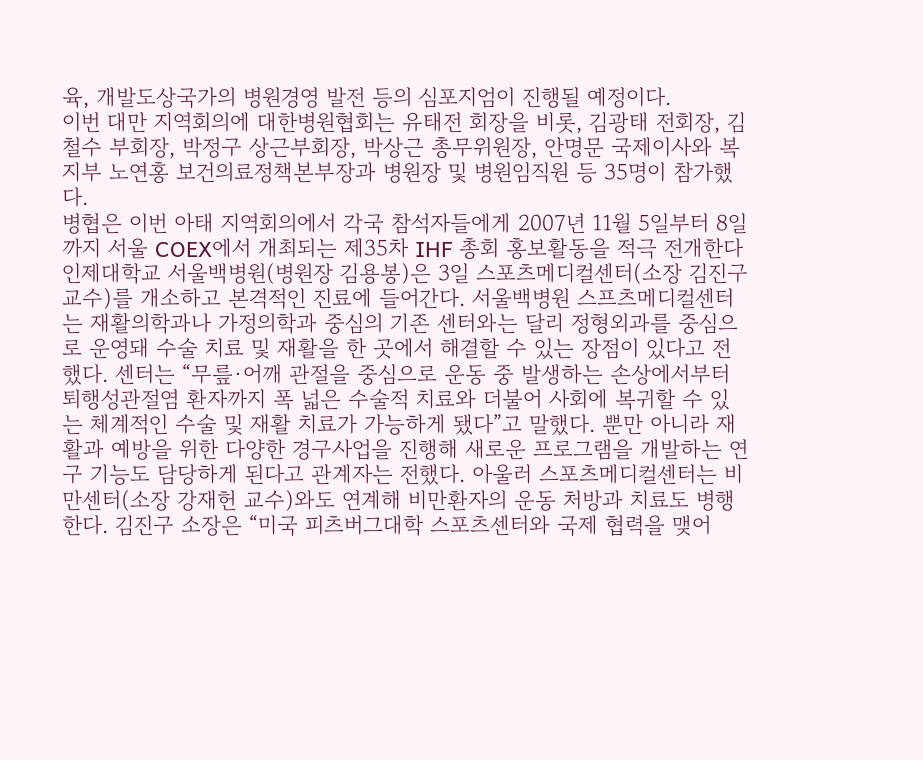육, 개발도상국가의 병원경영 발전 등의 심포지엄이 진행될 예정이다.
이번 대만 지역회의에 대한병원협회는 유태전 회장을 비롯, 김광태 전회장, 김철수 부회장, 박정구 상근부회장, 박상근 총무위원장, 안명문 국제이사와 복지부 노연홍 보건의료정책본부장과 병원장 및 병원임직원 등 35명이 참가했다.
병협은 이번 아태 지역회의에서 각국 참석자들에게 2007년 11월 5일부터 8일까지 서울 COEX에서 개최되는 제35차 IHF 총회 홍보활동을 적극 전개한다
인제대학교 서울백병원(병원장 김용봉)은 3일 스포츠메디컬센터(소장 김진구 교수)를 개소하고 본격적인 진료에 들어간다. 서울백병원 스프츠메디컬센터는 재활의학과나 가정의학과 중심의 기존 센터와는 달리 정형외과를 중심으로 운영돼 수술 치료 및 재활을 한 곳에서 해결할 수 있는 장점이 있다고 전했다. 센터는 “무릎·어깨 관절을 중심으로 운동 중 발생하는 손상에서부터 퇴행성관절염 환자까지 폭 넓은 수술적 치료와 더불어 사회에 복귀할 수 있는 체계적인 수술 및 재활 치료가 가능하게 됐다”고 말했다. 뿐만 아니라 재활과 예방을 위한 다양한 경구사업을 진행해 새로운 프로그램을 개발하는 연구 기능도 담당하게 된다고 관계자는 전했다. 아울러 스포츠메디컬센터는 비만센터(소장 강재헌 교수)와도 연계해 비만환자의 운동 처방과 치료도 병행한다. 김진구 소장은 “미국 피츠버그대학 스포츠센터와 국제 협력을 맺어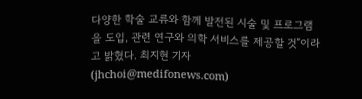다양한 학술 교류와 함께 발전된 시술 및 프로그램을 도입, 관련 연구와 의학 서비스를 제공할 것”이라고 밝혔다. 최지현 기자(jhchoi@medifonews.com)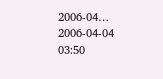2006-04…
2006-04-04 03:50